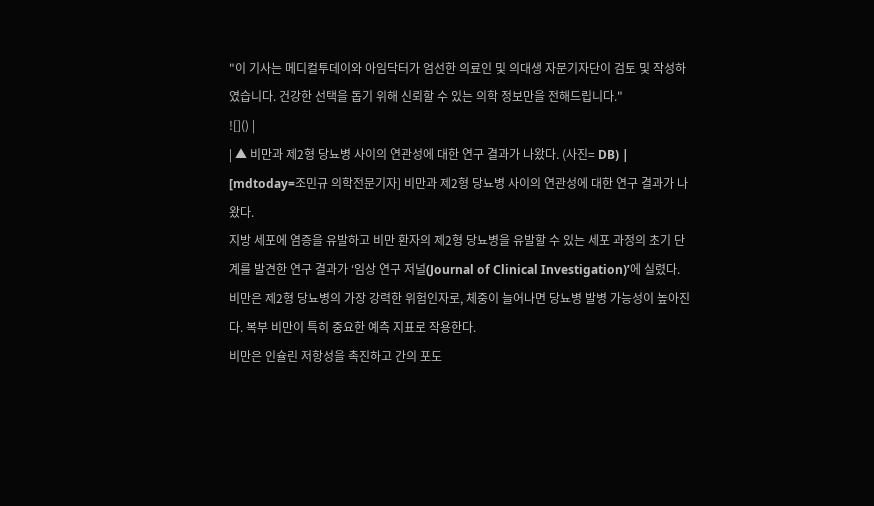"이 기사는 메디컬투데이와 아임닥터가 엄선한 의료인 및 의대생 자문기자단이 검토 및 작성하였습니다. 건강한 선택을 돕기 위해 신뢰할 수 있는 의학 정보만을 전해드립니다."
![]() |
| ▲ 비만과 제2형 당뇨병 사이의 연관성에 대한 연구 결과가 나왔다. (사진= DB) |
[mdtoday=조민규 의학전문기자] 비만과 제2형 당뇨병 사이의 연관성에 대한 연구 결과가 나왔다.
지방 세포에 염증을 유발하고 비만 환자의 제2형 당뇨병을 유발할 수 있는 세포 과정의 초기 단계를 발견한 연구 결과가 ‘임상 연구 저널(Journal of Clinical Investigation)’에 실렸다.
비만은 제2형 당뇨병의 가장 강력한 위험인자로, 체중이 늘어나면 당뇨병 발병 가능성이 높아진다. 복부 비만이 특히 중요한 예측 지표로 작용한다.
비만은 인슐린 저항성을 촉진하고 간의 포도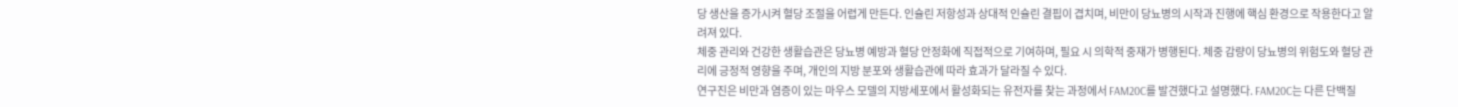당 생산을 증가시켜 혈당 조절을 어렵게 만든다. 인슐린 저항성과 상대적 인슐린 결핍이 겹치며, 비만이 당뇨병의 시작과 진행에 핵심 환경으로 작용한다고 알려져 있다.
체중 관리와 건강한 생활습관은 당뇨병 예방과 혈당 안정화에 직접적으로 기여하며, 필요 시 의학적 중재가 병행된다. 체중 감량이 당뇨병의 위험도와 혈당 관리에 긍정적 영향을 주며, 개인의 지방 분포와 생활습관에 따라 효과가 달라질 수 있다.
연구진은 비만과 염증이 있는 마우스 모델의 지방세포에서 활성화되는 유전자를 찾는 과정에서 FAM20C를 발견했다고 설명했다. FAM20C는 다른 단백질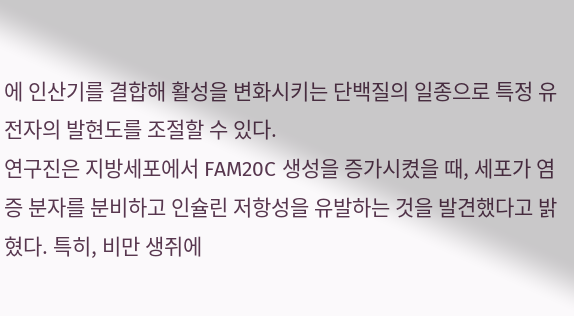에 인산기를 결합해 활성을 변화시키는 단백질의 일종으로 특정 유전자의 발현도를 조절할 수 있다.
연구진은 지방세포에서 FAM20C 생성을 증가시켰을 때, 세포가 염증 분자를 분비하고 인슐린 저항성을 유발하는 것을 발견했다고 밝혔다. 특히, 비만 생쥐에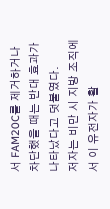서 FAM20C를 제거하거나 차단했을 때는 반대 효과가 나타났다고 덧붙였다.
저자는 비만 시 지방 조직에서 이 유전자가 활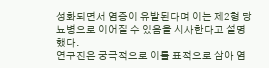성화되면서 염증이 유발된다며 이는 제2형 당뇨병으로 이어질 수 있음을 시사한다고 설명했다.
연구진은 궁극적으로 이를 표적으로 삼아 염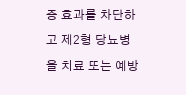증 효과를 차단하고 제2형 당뇨병을 치료 또는 예방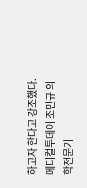하고자 한다고 강조했다.
메디컬투데이 조민규 의학전문기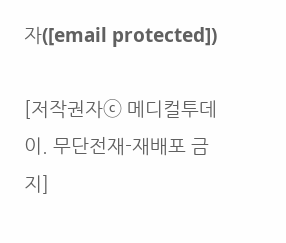자([email protected])

[저작권자ⓒ 메디컬투데이. 무단전재-재배포 금지]